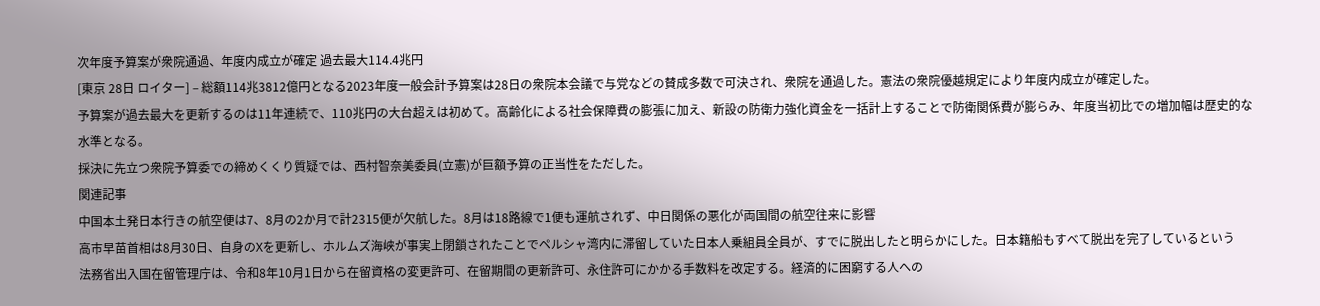次年度予算案が衆院通過、年度内成立が確定 過去最大114.4兆円
[東京 28日 ロイター] – 総額114兆3812億円となる2023年度一般会計予算案は28日の衆院本会議で与党などの賛成多数で可決され、衆院を通過した。憲法の衆院優越規定により年度内成立が確定した。
予算案が過去最大を更新するのは11年連続で、110兆円の大台超えは初めて。高齢化による社会保障費の膨張に加え、新設の防衛力強化資金を一括計上することで防衛関係費が膨らみ、年度当初比での増加幅は歴史的な水準となる。
採決に先立つ衆院予算委での締めくくり質疑では、西村智奈美委員(立憲)が巨額予算の正当性をただした。
関連記事
中国本土発日本行きの航空便は7、8月の2か月で計2315便が欠航した。8月は18路線で1便も運航されず、中日関係の悪化が両国間の航空往来に影響
高市早苗首相は8月30日、自身のXを更新し、ホルムズ海峡が事実上閉鎖されたことでペルシャ湾内に滞留していた日本人乗組員全員が、すでに脱出したと明らかにした。日本籍船もすべて脱出を完了しているという
法務省出入国在留管理庁は、令和8年10月1日から在留資格の変更許可、在留期間の更新許可、永住許可にかかる手数料を改定する。経済的に困窮する人への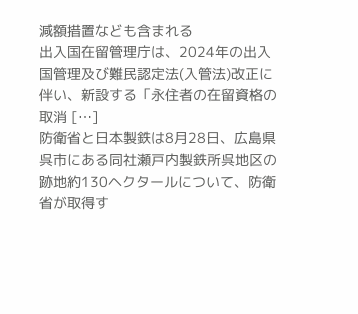減額措置なども含まれる
出入国在留管理庁は、2024年の出入国管理及び難民認定法(入管法)改正に伴い、新設する「永住者の在留資格の取消 […]
防衛省と日本製鉄は8月28日、広島県呉市にある同社瀬戸内製鉄所呉地区の跡地約130ヘクタールについて、防衛省が取得す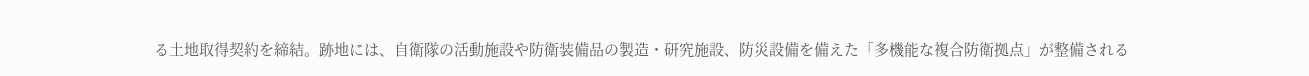る土地取得契約を締結。跡地には、自衛隊の活動施設や防衛装備品の製造・研究施設、防災設備を備えた「多機能な複合防衛拠点」が整備される